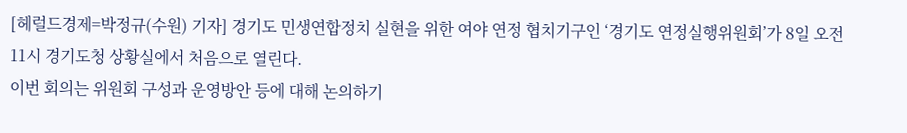[헤럴드경제=박정규(수원) 기자] 경기도 민생연합정치 실현을 위한 여야 연정 협치기구인 ‘경기도 연정실행위원회’가 8일 오전 11시 경기도청 상황실에서 처음으로 열린다.
이번 회의는 위원회 구성과 운영방안 등에 대해 논의하기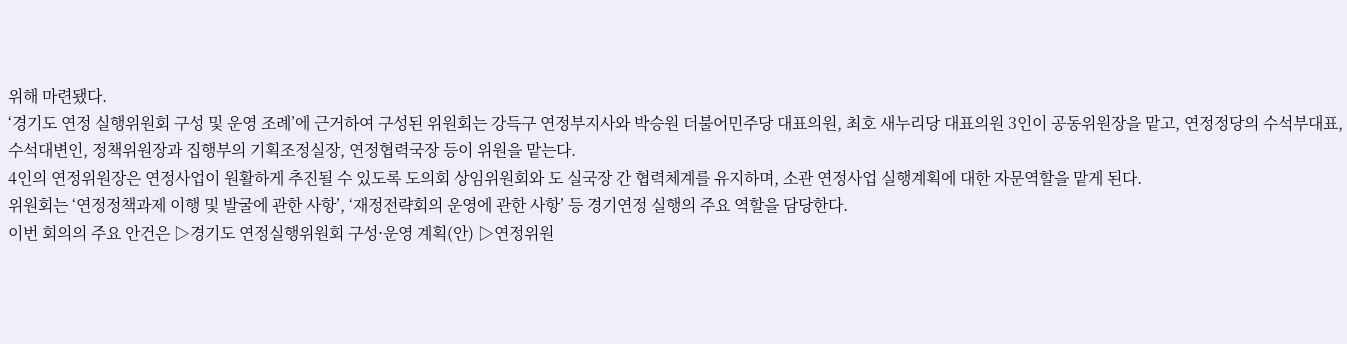위해 마련됐다.
‘경기도 연정 실행위원회 구성 및 운영 조례’에 근거하여 구성된 위원회는 강득구 연정부지사와 박승원 더불어민주당 대표의원, 최호 새누리당 대표의원 3인이 공동위원장을 맡고, 연정정당의 수석부대표, 수석대변인, 정책위원장과 집행부의 기획조정실장, 연정협력국장 등이 위원을 맡는다.
4인의 연정위원장은 연정사업이 원활하게 추진될 수 있도록 도의회 상임위원회와 도 실국장 간 협력체계를 유지하며, 소관 연정사업 실행계획에 대한 자문역할을 맡게 된다.
위원회는 ‘연정정책과제 이행 및 발굴에 관한 사항’, ‘재정전략회의 운영에 관한 사항’ 등 경기연정 실행의 주요 역할을 담당한다.
이번 회의의 주요 안건은 ▷경기도 연정실행위원회 구성⋅운영 계획(안) ▷연정위원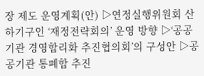장 제도 운영계획(안) ▷연정실행위원회 산하기구인 ‘재정전략회의’ 운영 방향 ▷‘공공기관 경영합리화 추진협의회’의 구성안 ▷공공기관 통폐합 추진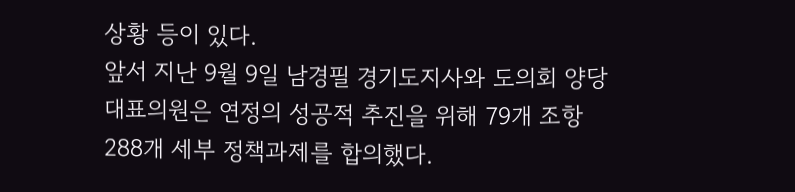상황 등이 있다.
앞서 지난 9월 9일 남경필 경기도지사와 도의회 양당 대표의원은 연정의 성공적 추진을 위해 79개 조항 288개 세부 정책과제를 합의했다.